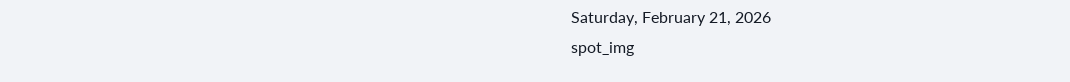Saturday, February 21, 2026
spot_img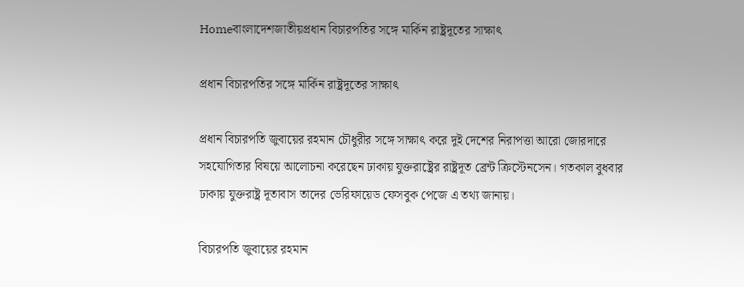Homeবাংলাদেশজাতীয়প্রধান বিচারপতির সঙ্গে মার্কিন রাষ্ট্রদূতের সাক্ষাৎ

প্রধান বিচারপতির সঙ্গে মার্কিন রাষ্ট্রদূতের সাক্ষাৎ

প্রধান বিচারপতি জুবায়ের রহমান চৌধুরীর সঙ্গে সাক্ষাৎ করে দুই দেশের নিরাপত্তা আরো জোরদারে সহযোগিতার বিষয়ে আলোচনা করেছেন ঢাকায় যুক্তরাষ্ট্রের রাষ্ট্রদূত ব্রেন্ট ক্রিস্টেনসেন। গতকাল বুধবার ঢাকায় যুক্তরাষ্ট্র দূতাবাস তাদের ভেরিফায়েড ফেসবুক পেজে এ তথ্য জানায়।

বিচারপতি জুবায়ের রহমান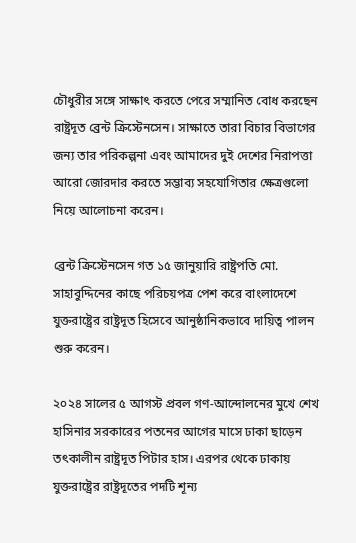চৌধুরীর সঙ্গে সাক্ষাৎ করতে পেরে সম্মানিত বোধ করছেন রাষ্ট্রদূত ব্রেন্ট ক্রিস্টেনসেন। সাক্ষাতে তারা বিচার বিভাগের জন্য তার পরিকল্পনা এবং আমাদের দুই দেশের নিরাপত্তা আরো জোরদার করতে সম্ভাব্য সহযোগিতার ক্ষেত্রগুলো নিয়ে আলোচনা করেন।

ব্রেন্ট ক্রিস্টেনসেন গত ১৫ জানুয়ারি রাষ্ট্রপতি মো. সাহাবুদ্দিনের কাছে পরিচয়পত্র পেশ করে বাংলাদেশে যুক্তরাষ্ট্রের রাষ্ট্রদূত হিসেবে আনুষ্ঠানিকভাবে দায়িত্ব পালন শুরু করেন।

২০২৪ সালের ৫ আগস্ট প্রবল গণ-আন্দোলনের মুখে শেখ হাসিনার সরকারের পতনের আগের মাসে ঢাকা ছাড়েন তৎকালীন রাষ্ট্রদূত পিটার হাস। এরপর থেকে ঢাকায় যুক্তরাষ্ট্রের রাষ্ট্রদূতের পদটি শূন্য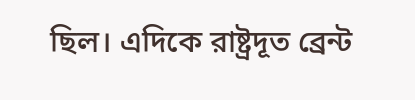ছিল। এদিকে রাষ্ট্রদূত ব্রেন্ট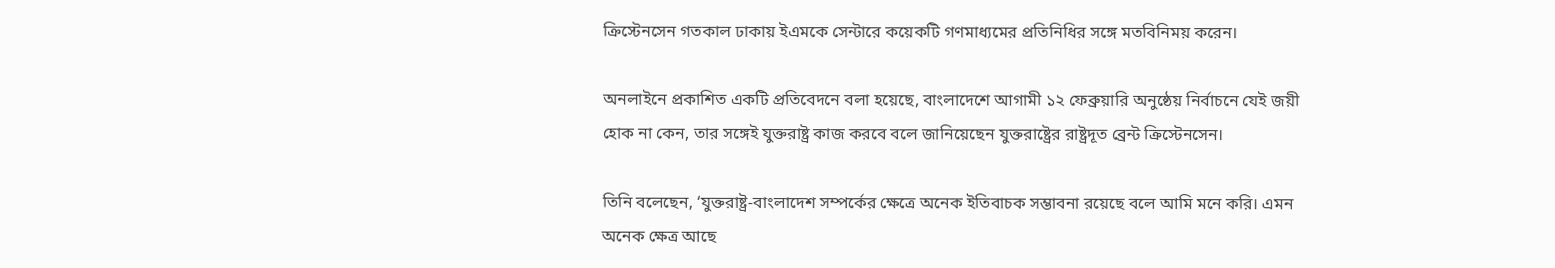ক্রিস্টেনসেন গতকাল ঢাকায় ইএমকে সেন্টারে কয়েকটি গণমাধ্যমের প্রতিনিধির সঙ্গে মতবিনিময় করেন।

অনলাইনে প্রকাশিত একটি প্রতিবেদনে বলা হয়েছে, বাংলাদেশে আগামী ১২ ফেব্রুয়ারি অনুষ্ঠেয় নির্বাচনে যেই জয়ী হোক না কেন, তার সঙ্গেই যুক্তরাষ্ট্র কাজ করবে বলে জানিয়েছেন যুক্তরাষ্ট্রের রাষ্ট্রদূত ব্রেন্ট ক্রিস্টেনসেন।

তিনি বলেছেন, ‘যুক্তরাষ্ট্র-বাংলাদেশ সম্পর্কের ক্ষেত্রে অনেক ইতিবাচক সম্ভাবনা রয়েছে বলে আমি মনে করি। এমন অনেক ক্ষেত্র আছে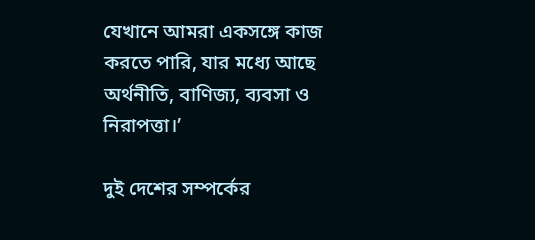যেখানে আমরা একসঙ্গে কাজ করতে পারি, যার মধ্যে আছে অর্থনীতি, বাণিজ্য, ব্যবসা ও নিরাপত্তা।’

দুই দেশের সম্পর্কের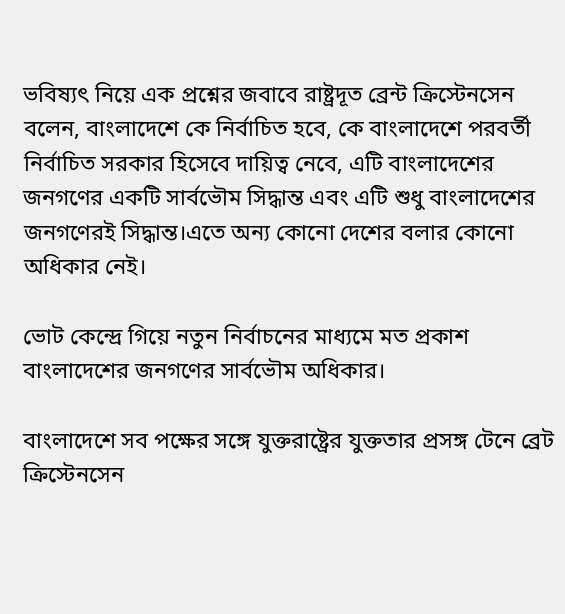ভবিষ্যৎ নিয়ে এক প্রশ্নের জবাবে রাষ্ট্রদূত ব্রেন্ট ক্রিস্টেনসেন বলেন, বাংলাদেশে কে নির্বাচিত হবে, কে বাংলাদেশে পরবর্তী নির্বাচিত সরকার হিসেবে দায়িত্ব নেবে, এটি বাংলাদেশের জনগণের একটি সার্বভৌম সিদ্ধান্ত এবং এটি শুধু বাংলাদেশের জনগণেরই সিদ্ধান্ত।এতে অন্য কোনো দেশের বলার কোনো অধিকার নেই।

ভোট কেন্দ্রে গিয়ে নতুন নির্বাচনের মাধ্যমে মত প্রকাশ বাংলাদেশের জনগণের সার্বভৌম অধিকার।

বাংলাদেশে সব পক্ষের সঙ্গে যুক্তরাষ্ট্রের যুক্ততার প্রসঙ্গ টেনে ব্রেট ক্রিস্টেনসেন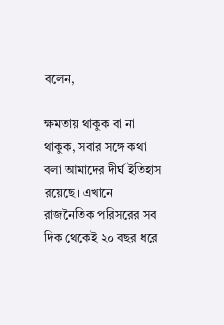বলেন,

ক্ষমতায় থাকুক বা না থাকুক, সবার সঙ্গে কথা বলা আমাদের দীর্ঘ ইতিহাস রয়েছে। এখানে রাজনৈতিক পরিসরের সব দিক থেকেই ২০ বছর ধরে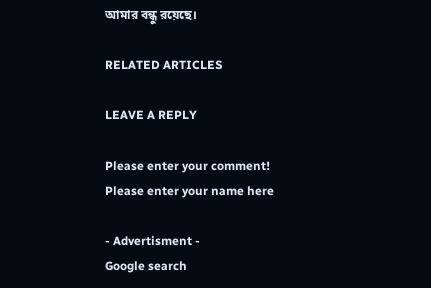আমার বন্ধু রয়েছে।

RELATED ARTICLES

LEAVE A REPLY

Please enter your comment!
Please enter your name here

- Advertisment -
Google search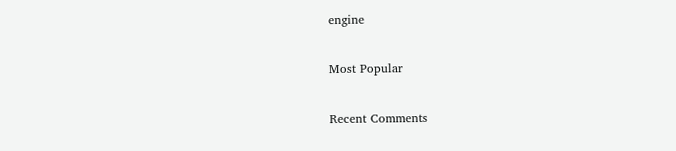engine

Most Popular

Recent Comments